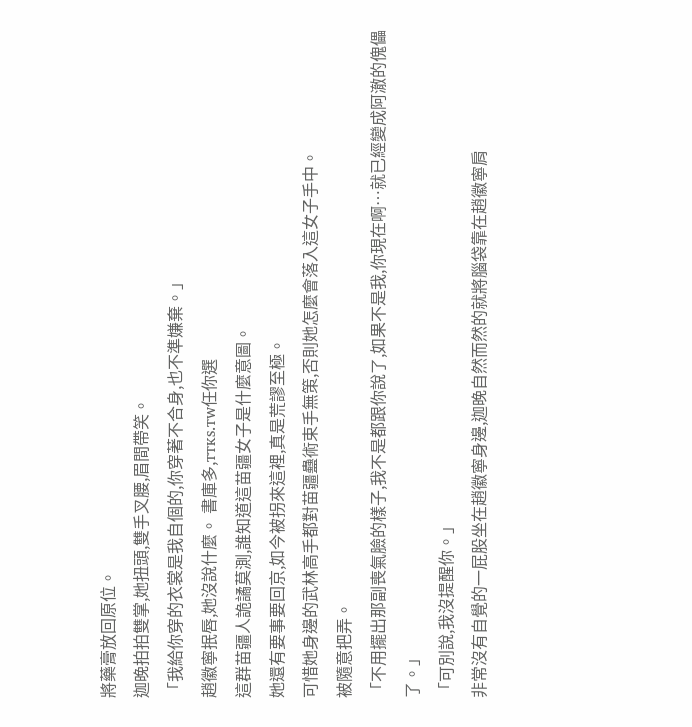將藥膏放回原位。
迦晚拍拍雙掌,她扭頭,雙手叉腰,眉間帶笑。
「我給你穿的衣裳是我自個的,你穿著不合身,也不準嫌棄。」
趙徽寧抿唇,她沒說什麼。 書庫多,ᴛᴛᴋs.ᴛᴡ任你選
這群苗疆人詭譎莫測,誰知道這苗疆女子是什麼意圖。
她還有要事要回京,如今被拐來這裡,真是荒謬至極。
可惜她身邊的武林高手都對苗疆蠱術束手無策,否則她怎麼會落入這女子手中。
被隨意把弄。
「不用擺出那副喪氣臉的樣子,我不是都跟你說了,如果不是我,你現在啊…就已經變成阿澈的傀儡了。」
「可別說,我沒提醒你。」
非常沒有自覺的一屁股坐在趙徽寧身邊,迦晚自然而然的就將腦袋靠在趙徽寧肩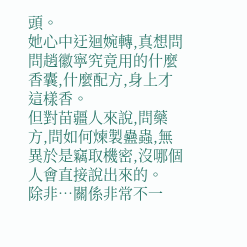頭。
她心中迂迴婉轉,真想問問趙徽寧究竟用的什麼香囊,什麼配方,身上才這樣香。
但對苗疆人來說,問藥方,問如何煉製蠱蟲,無異於是竊取機密,沒哪個人會直接說出來的。
除非…關係非常不一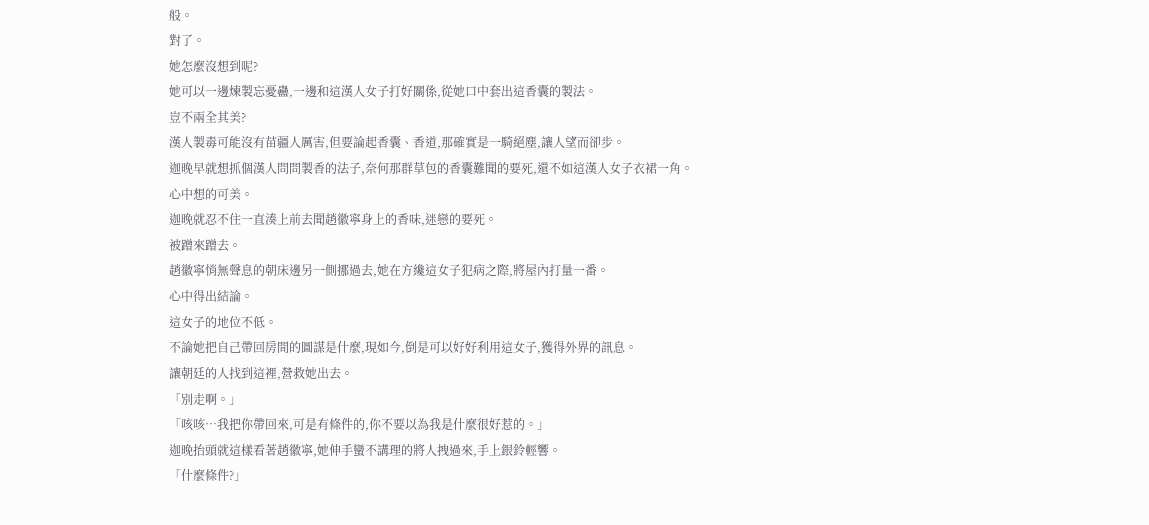般。
對了。
她怎麼沒想到呢?
她可以一邊煉製忘憂蠱,一邊和這漢人女子打好關係,從她口中套出這香囊的製法。
豈不兩全其美?
漢人製毒可能沒有苗疆人厲害,但要論起香囊、香道,那確實是一騎絕塵,讓人望而卻步。
迦晚早就想抓個漢人問問製香的法子,奈何那群草包的香囊難聞的要死,還不如這漢人女子衣裙一角。
心中想的可美。
迦晚就忍不住一直湊上前去聞趙徽寧身上的香味,迷戀的要死。
被蹭來蹭去。
趙徽寧悄無聲息的朝床邊另一側挪過去,她在方纔這女子犯病之際,將屋內打量一番。
心中得出結論。
這女子的地位不低。
不論她把自己帶回房間的圖謀是什麼,現如今,倒是可以好好利用這女子,獲得外界的訊息。
讓朝廷的人找到這裡,營救她出去。
「別走啊。」
「咳咳…我把你帶回來,可是有條件的,你不要以為我是什麼很好惹的。」
迦晚抬頭就這樣看著趙徽寧,她伸手蠻不講理的將人拽過來,手上銀鈴輕響。
「什麼條件?」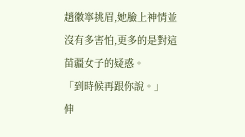趙徽寧挑眉,她臉上神情並沒有多害怕,更多的是對這苗疆女子的疑惑。
「到時候再跟你說。」
伸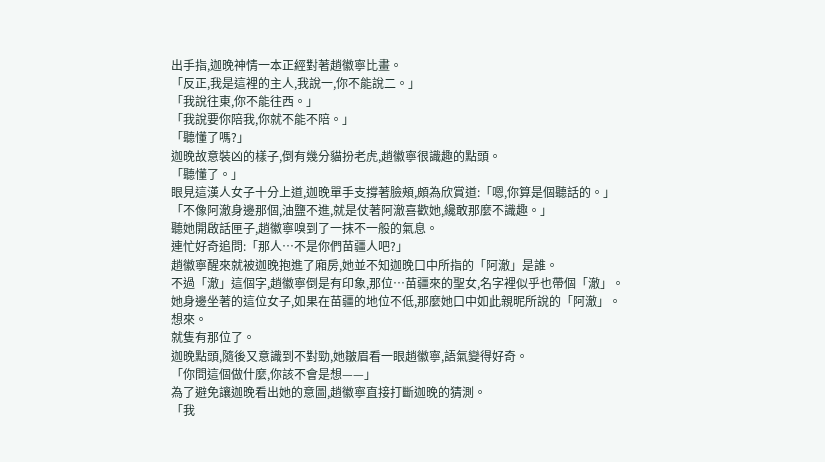出手指,迦晚神情一本正經對著趙徽寧比畫。
「反正,我是這裡的主人,我說一,你不能說二。」
「我說往東,你不能往西。」
「我說要你陪我,你就不能不陪。」
「聽懂了嗎?」
迦晚故意裝凶的樣子,倒有幾分貓扮老虎,趙徽寧很識趣的點頭。
「聽懂了。」
眼見這漢人女子十分上道,迦晚單手支撐著臉頰,頗為欣賞道:「嗯,你算是個聽話的。」
「不像阿澈身邊那個,油鹽不進,就是仗著阿澈喜歡她,纔敢那麼不識趣。」
聽她開啟話匣子,趙徽寧嗅到了一抹不一般的氣息。
連忙好奇追問:「那人…不是你們苗疆人吧?」
趙徽寧醒來就被迦晚抱進了廂房,她並不知迦晚口中所指的「阿澈」是誰。
不過「澈」這個字,趙徽寧倒是有印象,那位…苗疆來的聖女,名字裡似乎也帶個「澈」。
她身邊坐著的這位女子,如果在苗疆的地位不低,那麼她口中如此親昵所說的「阿澈」。
想來。
就隻有那位了。
迦晚點頭,隨後又意識到不對勁,她皺眉看一眼趙徽寧,語氣變得好奇。
「你問這個做什麼,你該不會是想——」
為了避免讓迦晚看出她的意圖,趙徽寧直接打斷迦晚的猜測。
「我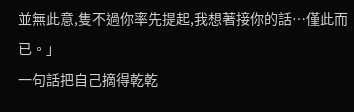並無此意,隻不過你率先提起,我想著接你的話…僅此而已。」
一句話把自己摘得乾乾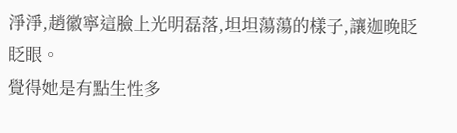淨淨,趙徽寧這臉上光明磊落,坦坦蕩蕩的樣子,讓迦晚眨眨眼。
覺得她是有點生性多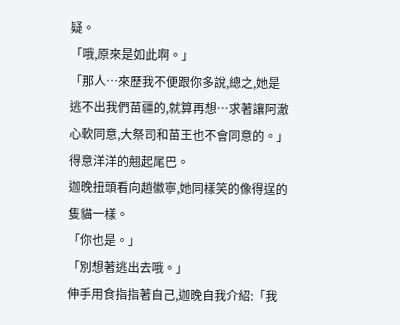疑。
「哦,原來是如此啊。」
「那人…來歷我不便跟你多說,總之,她是逃不出我們苗疆的,就算再想…求著讓阿澈心軟同意,大祭司和苗王也不會同意的。」
得意洋洋的翹起尾巴。
迦晚扭頭看向趙徽寧,她同樣笑的像得逞的隻貓一樣。
「你也是。」
「別想著逃出去哦。」
伸手用食指指著自己,迦晚自我介紹:「我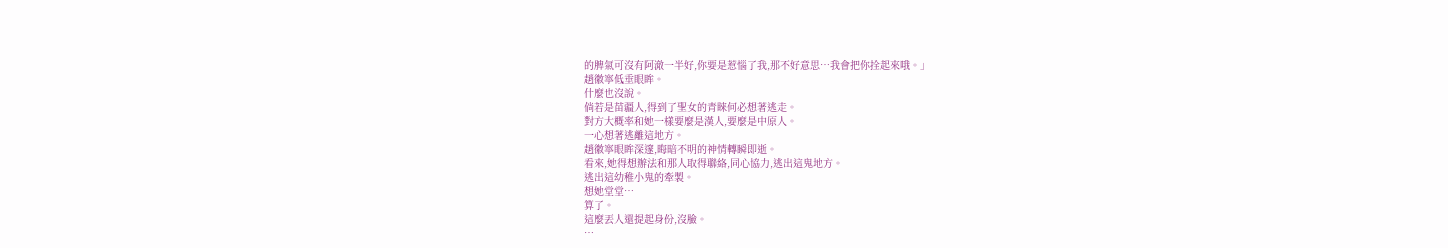的脾氣可沒有阿澈一半好,你要是惹惱了我,那不好意思…我會把你拴起來哦。」
趙徽寧低垂眼眸。
什麼也沒說。
倘若是苗疆人,得到了聖女的青睞何必想著逃走。
對方大概率和她一樣要麼是漢人,要麼是中原人。
一心想著逃離這地方。
趙徽寧眼眸深邃,晦暗不明的神情轉瞬即逝。
看來,她得想辦法和那人取得聯絡,同心協力,逃出這鬼地方。
逃出這幼稚小鬼的牽製。
想她堂堂…
算了。
這麼丟人還提起身份,沒臉。
…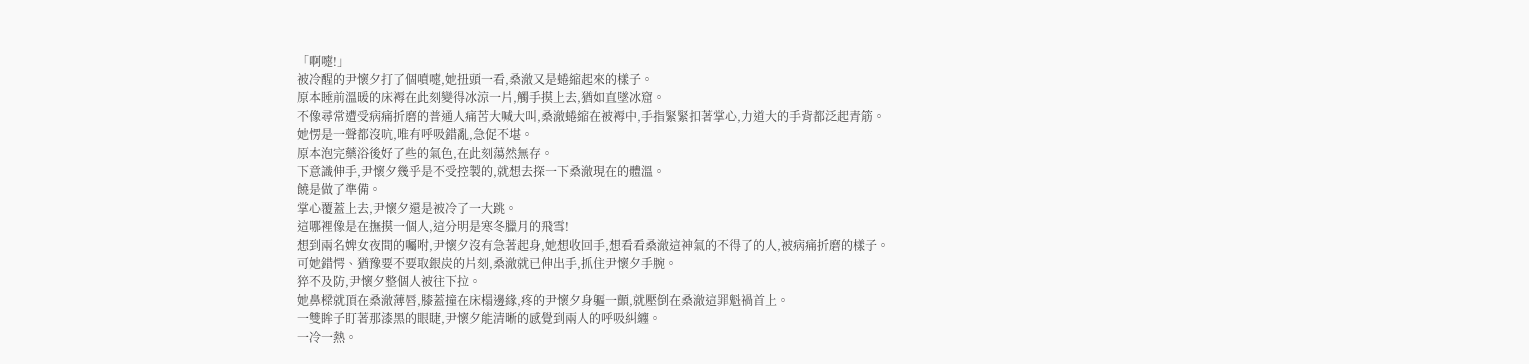「啊嚏!」
被冷醒的尹懷夕打了個噴嚏,她扭頭一看,桑澈又是蜷縮起來的樣子。
原本睡前溫暖的床褥在此刻變得冰涼一片,觸手摸上去,猶如直墜冰窟。
不像尋常遭受病痛折磨的普通人痛苦大喊大叫,桑澈蜷縮在被褥中,手指緊緊扣著掌心,力道大的手背都泛起青筋。
她愣是一聲都沒吭,唯有呼吸錯亂,急促不堪。
原本泡完藥浴後好了些的氣色,在此刻蕩然無存。
下意識伸手,尹懷夕幾乎是不受控製的,就想去探一下桑澈現在的體溫。
饒是做了準備。
掌心覆蓋上去,尹懷夕還是被冷了一大跳。
這哪裡像是在撫摸一個人,這分明是寒冬臘月的飛雪!
想到兩名婢女夜間的囑咐,尹懷夕沒有急著起身,她想收回手,想看看桑澈這神氣的不得了的人,被病痛折磨的樣子。
可她錯愕、猶豫要不要取銀炭的片刻,桑澈就已伸出手,抓住尹懷夕手腕。
猝不及防,尹懷夕整個人被往下拉。
她鼻樑就頂在桑澈薄唇,膝蓋撞在床榻邊緣,疼的尹懷夕身軀一顫,就壓倒在桑澈這罪魁禍首上。
一雙眸子盯著那漆黑的眼睫,尹懷夕能清晰的感覺到兩人的呼吸糾纏。
一冷一熱。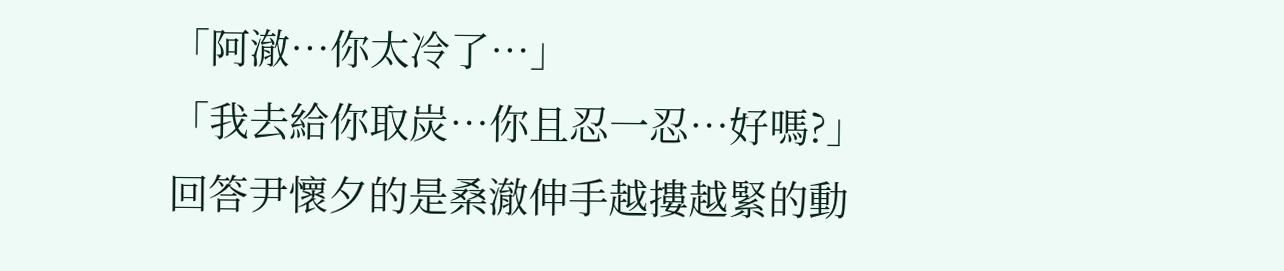「阿澈…你太冷了…」
「我去給你取炭…你且忍一忍…好嗎?」
回答尹懷夕的是桑澈伸手越摟越緊的動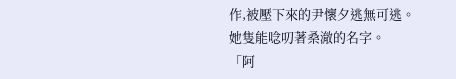作,被壓下來的尹懷夕逃無可逃。
她隻能唸叨著桑澈的名字。
「阿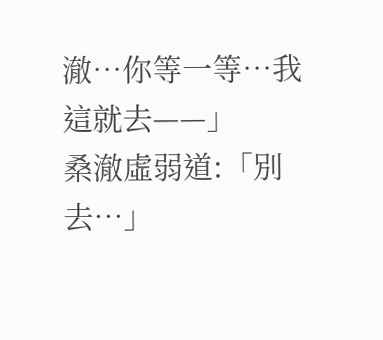澈…你等一等…我這就去——」
桑澈虛弱道:「別去…」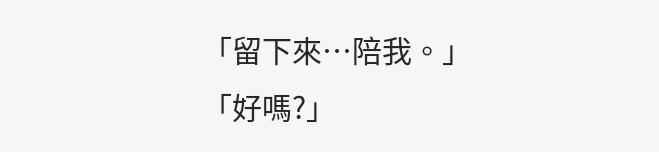「留下來…陪我。」
「好嗎?」